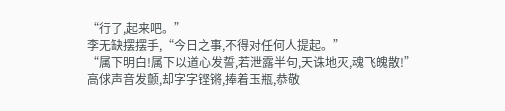“行了,起来吧。”
李无缺摆摆手,“今日之事,不得对任何人提起。”
“属下明白!属下以道心发誓,若泄露半句,天诛地灭,魂飞魄散!”
高俅声音发颤,却字字铿锵,捧着玉瓶,恭敬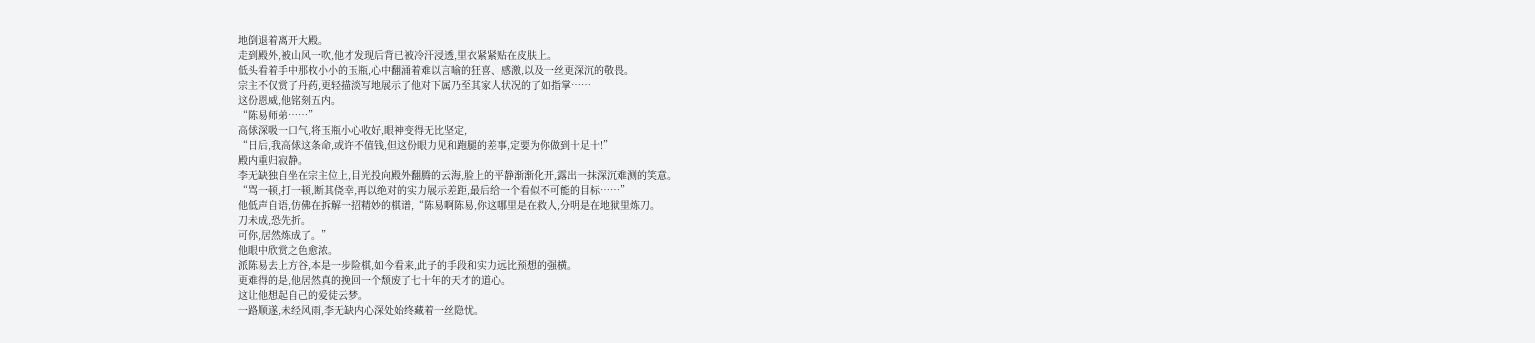地倒退着离开大殿。
走到殿外,被山风一吹,他才发现后背已被冷汗浸透,里衣紧紧贴在皮肤上。
低头看着手中那枚小小的玉瓶,心中翻涌着难以言喻的狂喜、感激,以及一丝更深沉的敬畏。
宗主不仅赏了丹药,更轻描淡写地展示了他对下属乃至其家人状况的了如指掌……
这份恩威,他铭刻五内。
“陈易师弟……”
高俅深吸一口气,将玉瓶小心收好,眼神变得无比坚定,
“日后,我高俅这条命,或许不值钱,但这份眼力见和跑腿的差事,定要为你做到十足十!”
殿内重归寂静。
李无缺独自坐在宗主位上,目光投向殿外翻腾的云海,脸上的平静渐渐化开,露出一抹深沉难测的笑意。
“骂一顿,打一顿,断其侥幸,再以绝对的实力展示差距,最后给一个看似不可能的目标……”
他低声自语,仿佛在拆解一招精妙的棋谱,“陈易啊陈易,你这哪里是在救人,分明是在地狱里炼刀。
刀未成,恐先折。
可你,居然炼成了。”
他眼中欣赏之色愈浓。
派陈易去上方谷,本是一步险棋,如今看来,此子的手段和实力远比预想的强横。
更难得的是,他居然真的挽回一个颓废了七十年的天才的道心。
这让他想起自己的爱徒云梦。
一路顺遂,未经风雨,李无缺内心深处始终藏着一丝隐忧。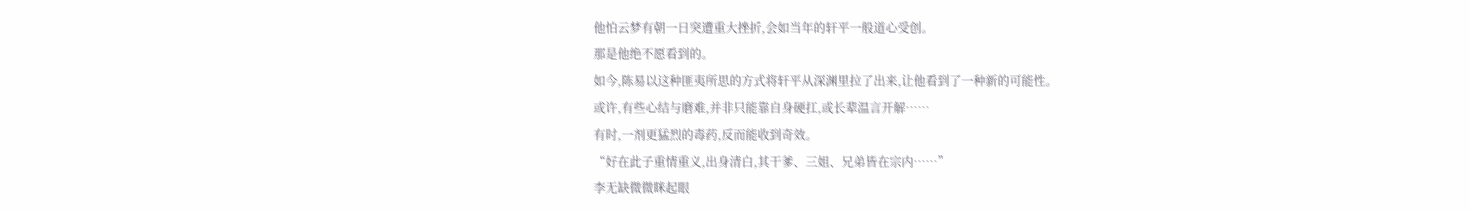他怕云梦有朝一日突遭重大挫折,会如当年的轩平一般道心受创。
那是他绝不愿看到的。
如今,陈易以这种匪夷所思的方式将轩平从深渊里拉了出来,让他看到了一种新的可能性。
或许,有些心结与磨难,并非只能靠自身硬扛,或长辈温言开解……
有时,一剂更猛烈的毒药,反而能收到奇效。
“好在此子重情重义,出身清白,其干爹、三姐、兄弟皆在宗内……”
李无缺微微眯起眼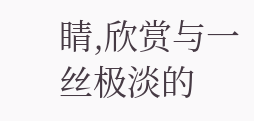睛,欣赏与一丝极淡的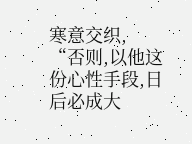寒意交织,
“否则,以他这份心性手段,日后必成大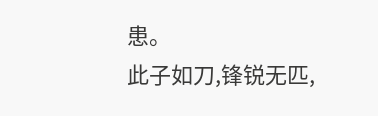患。
此子如刀,锋锐无匹,